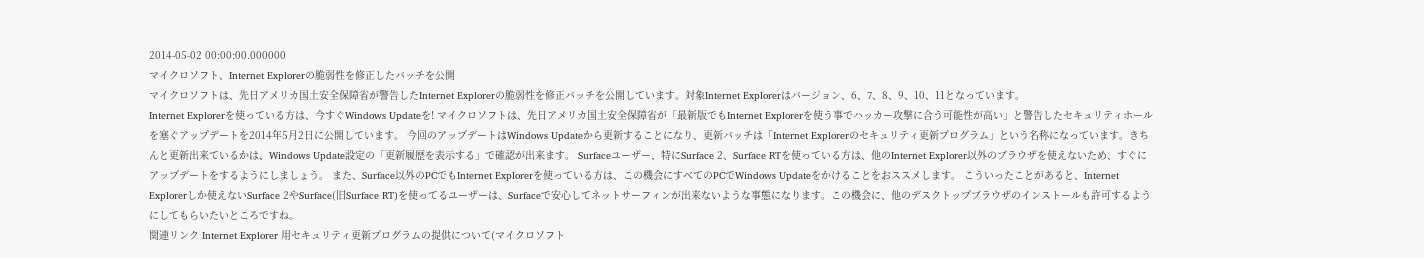2014-05-02 00:00:00.000000
マイクロソフト、Internet Explorerの脆弱性を修正したバッチを公開
マイクロソフトは、先日アメリカ国土安全保障省が警告したInternet Explorerの脆弱性を修正バッチを公開しています。対象Internet Explorerはバージョン、6、7、8、9、10、11となっています。
Internet Explorerを使っている方は、今すぐWindows Updateを! マイクロソフトは、先日アメリカ国土安全保障省が「最新版でもInternet Explorerを使う事でハッカー攻撃に合う可能性が高い」と警告したセキュリティホールを塞ぐアップデートを2014年5月2日に公開しています。 今回のアップデートはWindows Updateから更新することになり、更新バッチは「Internet Explorerのセキュリティ更新プログラム」という名称になっています。きちんと更新出来ているかは、Windows Update設定の「更新履歴を表示する」で確認が出来ます。 Surfaceユーザー、特にSurface 2、Surface RTを使っている方は、他のInternet Explorer以外のブラウザを使えないため、すぐにアップデートをするようにしましょう。 また、Surface以外のPCでもInternet Explorerを使っている方は、この機会にすべてのPCでWindows Updateをかけることをおススメします。 こういったことがあると、Internet Explorerしか使えないSurface 2やSurface(旧Surface RT)を使ってるユーザーは、Surfaceで安心してネットサーフィンが出来ないような事態になります。この機会に、他のデスクトップブラウザのインストールも許可するようにしてもらいたいところですね。
関連リンク Internet Explorer 用セキュリティ更新プログラムの提供について(マイクロソフト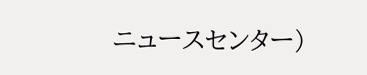ニュースセンター)